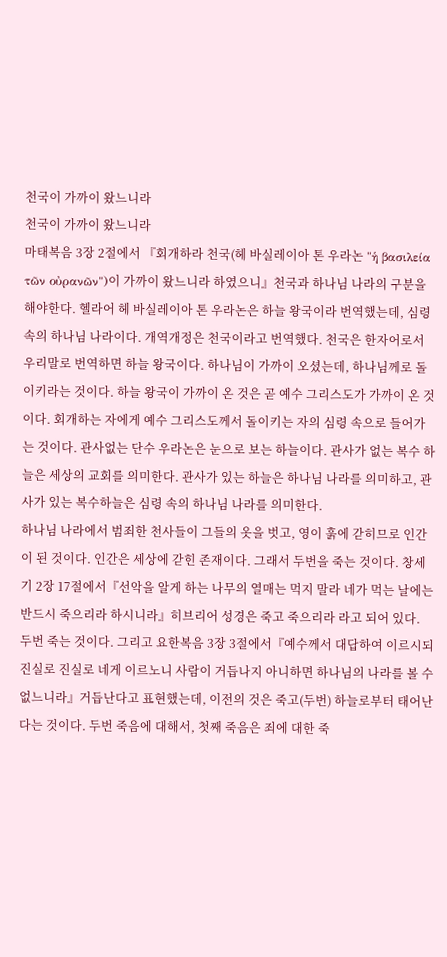천국이 가까이 왔느니라
천국이 가까이 왔느니라
마태복음 3장 2절에서 『회개하라 천국(헤 바실레이아 톤 우라논 "ἡ βασιλεία τῶν οὐρανῶν")이 가까이 왔느니라 하였으니』천국과 하나님 나라의 구분을 해야한다. 헬라어 헤 바실레이아 톤 우라논은 하늘 왕국이라 번역했는데, 심령 속의 하나님 나라이다. 개역개정은 천국이라고 번역했다. 천국은 한자어로서 우리말로 번역하면 하늘 왕국이다. 하나님이 가까이 오셨는데, 하나님께로 돌이키라는 것이다. 하늘 왕국이 가까이 온 것은 곧 예수 그리스도가 가까이 온 것이다. 회개하는 자에게 예수 그리스도께서 돌이키는 자의 심령 속으로 들어가는 것이다. 관사없는 단수 우라논은 눈으로 보는 하늘이다. 관사가 없는 복수 하늘은 세상의 교회를 의미한다. 관사가 있는 하늘은 하나님 나라를 의미하고, 관사가 있는 복수하늘은 심령 속의 하나님 나라를 의미한다.
하나님 나라에서 범죄한 천사들이 그들의 옷을 벗고, 영이 훍에 갇히므로 인간이 된 것이다. 인간은 세상에 갇힌 존재이다. 그래서 두번을 죽는 것이다. 창세기 2장 17절에서『선악을 알게 하는 나무의 열매는 먹지 말라 네가 먹는 날에는 반드시 죽으리라 하시니라』히브리어 성경은 죽고 죽으리라 라고 되어 있다. 두번 죽는 것이다. 그리고 요한복음 3장 3절에서『예수께서 대답하여 이르시되 진실로 진실로 네게 이르노니 사람이 거듭나지 아니하면 하나님의 나라를 볼 수 없느니라』거듭난다고 표현했는데, 이전의 것은 죽고(두번) 하늘로부터 태어난다는 것이다. 두번 죽음에 대해서, 첫째 죽음은 죄에 대한 죽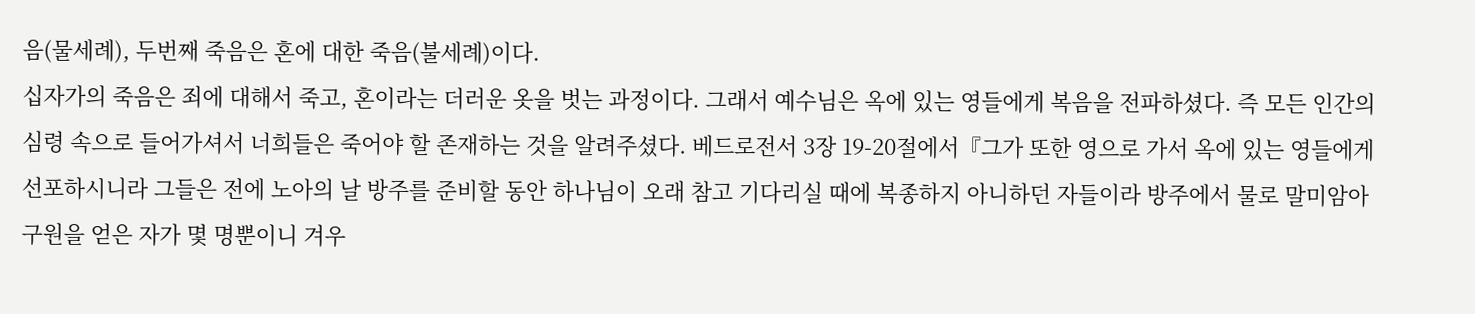음(물세례), 두번째 죽음은 혼에 대한 죽음(불세례)이다.
십자가의 죽음은 죄에 대해서 죽고, 혼이라는 더러운 옷을 벗는 과정이다. 그래서 예수님은 옥에 있는 영들에게 복음을 전파하셨다. 즉 모든 인간의 심령 속으로 들어가셔서 너희들은 죽어야 할 존재하는 것을 알려주셨다. 베드로전서 3장 19-20절에서『그가 또한 영으로 가서 옥에 있는 영들에게 선포하시니라 그들은 전에 노아의 날 방주를 준비할 동안 하나님이 오래 참고 기다리실 때에 복종하지 아니하던 자들이라 방주에서 물로 말미암아 구원을 얻은 자가 몇 명뿐이니 겨우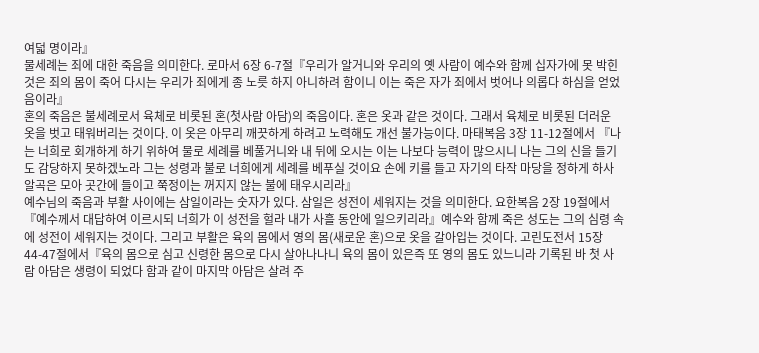여덟 명이라』
물세례는 죄에 대한 죽음을 의미한다. 로마서 6장 6-7절『우리가 알거니와 우리의 옛 사람이 예수와 함께 십자가에 못 박힌 것은 죄의 몸이 죽어 다시는 우리가 죄에게 종 노릇 하지 아니하려 함이니 이는 죽은 자가 죄에서 벗어나 의롭다 하심을 얻었음이라』
혼의 죽음은 불세례로서 육체로 비롯된 혼(첫사람 아담)의 죽음이다. 혼은 옷과 같은 것이다. 그래서 육체로 비롯된 더러운 옷을 벗고 태워버리는 것이다. 이 옷은 아무리 깨끗하게 하려고 노력해도 개선 불가능이다. 마태복음 3장 11-12절에서 『나는 너희로 회개하게 하기 위하여 물로 세례를 베풀거니와 내 뒤에 오시는 이는 나보다 능력이 많으시니 나는 그의 신을 들기도 감당하지 못하겠노라 그는 성령과 불로 너희에게 세례를 베푸실 것이요 손에 키를 들고 자기의 타작 마당을 정하게 하사 알곡은 모아 곳간에 들이고 쭉정이는 꺼지지 않는 불에 태우시리라』
예수님의 죽음과 부활 사이에는 삼일이라는 숫자가 있다. 삼일은 성전이 세워지는 것을 의미한다. 요한복음 2장 19절에서『예수께서 대답하여 이르시되 너희가 이 성전을 헐라 내가 사흘 동안에 일으키리라』예수와 함께 죽은 성도는 그의 심령 속에 성전이 세워지는 것이다. 그리고 부활은 육의 몸에서 영의 몸(새로운 혼)으로 옷을 갈아입는 것이다. 고린도전서 15장 44-47절에서『육의 몸으로 심고 신령한 몸으로 다시 살아나나니 육의 몸이 있은즉 또 영의 몸도 있느니라 기록된 바 첫 사람 아담은 생령이 되었다 함과 같이 마지막 아담은 살려 주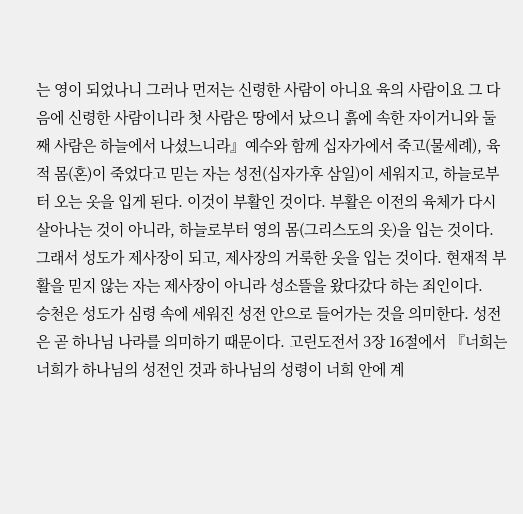는 영이 되었나니 그러나 먼저는 신령한 사람이 아니요 육의 사람이요 그 다음에 신령한 사람이니라 첫 사람은 땅에서 났으니 흙에 속한 자이거니와 둘째 사람은 하늘에서 나셨느니라』예수와 함께 십자가에서 죽고(물세례), 육적 몸(혼)이 죽었다고 믿는 자는 성전(십자가후 삼일)이 세워지고, 하늘로부터 오는 옷을 입게 된다. 이것이 부활인 것이다. 부활은 이전의 육체가 다시 살아나는 것이 아니라, 하늘로부터 영의 몸(그리스도의 옷)을 입는 것이다. 그래서 성도가 제사장이 되고, 제사장의 거룩한 옷을 입는 것이다. 현재적 부활을 믿지 않는 자는 제사장이 아니라 성소뜰을 왔다갔다 하는 죄인이다.
승천은 성도가 심령 속에 세워진 성전 안으로 들어가는 것을 의미한다. 성전은 곧 하나님 나라를 의미하기 때문이다. 고린도전서 3장 16절에서 『너희는 너희가 하나님의 성전인 것과 하나님의 성령이 너희 안에 계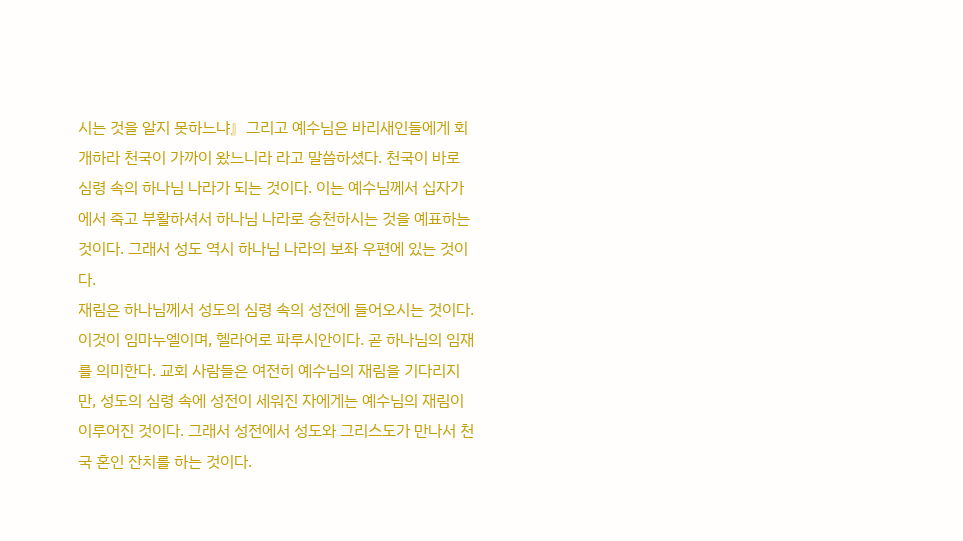시는 것을 알지 못하느냐』그리고 예수님은 바리새인들에게 회개하라 천국이 가까이 왔느니라 라고 말씀하셨다. 천국이 바로 심령 속의 하나님 나라가 되는 것이다. 이는 예수님께서 십자가에서 죽고 부활하셔서 하나님 나라로 승천하시는 것을 예표하는 것이다. 그래서 성도 역시 하나님 나라의 보좌 우편에 있는 것이다.
재림은 하나님께서 성도의 심령 속의 성전에 들어오시는 것이다. 이것이 임마누엘이며, 헬라어로 파루시안이다. 곧 하나님의 임재를 의미한다. 교회 사람들은 여전히 예수님의 재림을 기다리지만, 성도의 심령 속에 성전이 세워진 자에게는 예수님의 재림이 이루어진 것이다. 그래서 성전에서 성도와 그리스도가 만나서 천국 혼인 잔치를 하는 것이다.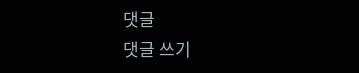댓글
댓글 쓰기